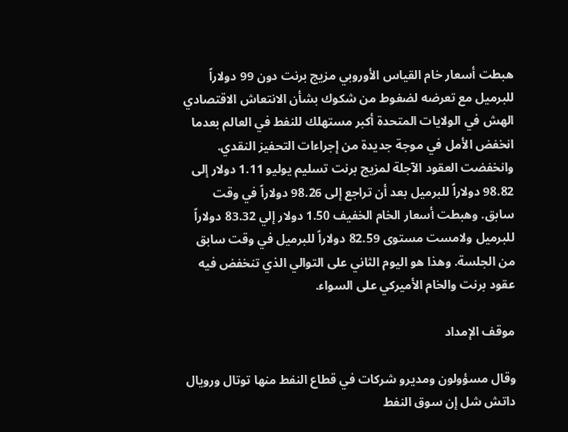هبطت أسعار خام القياس الأوروبي مزيج برنت دون 99 دولاراً للبرميل مع تعرضه لضغوط من شكوك بشأن الانتعاش الاقتصادي الهش في الولايات المتحدة أكبر مستهلك للنفط في العالم بعدما انخفض الأمل في موجة جديدة من إجراءات التحفيز النقدي. وانخفضت العقود الآجلة لمزيج برنت تسليم يوليو 1.11 دولار إلى 98.82 دولاراً للبرميل بعد أن تراجع إلى 98.26 دولاراً في وقت سابق. وهبطت أسعار الخام الخفيف 1.50 دولار إلي 83.32 دولاراً للبرميل ولامست مستوى 82.59 دولاراً للبرميل في وقت سابق من الجلسة. وهذا هو اليوم الثاني على التوالي الذي تنخفض فيه عقود برنت والخام الأميركي على السواء.

موقف الإمداد

وقال مسؤولون ومديرو شركات في قطاع النفط منها توتال ورويال داتش شل إن سوق النفط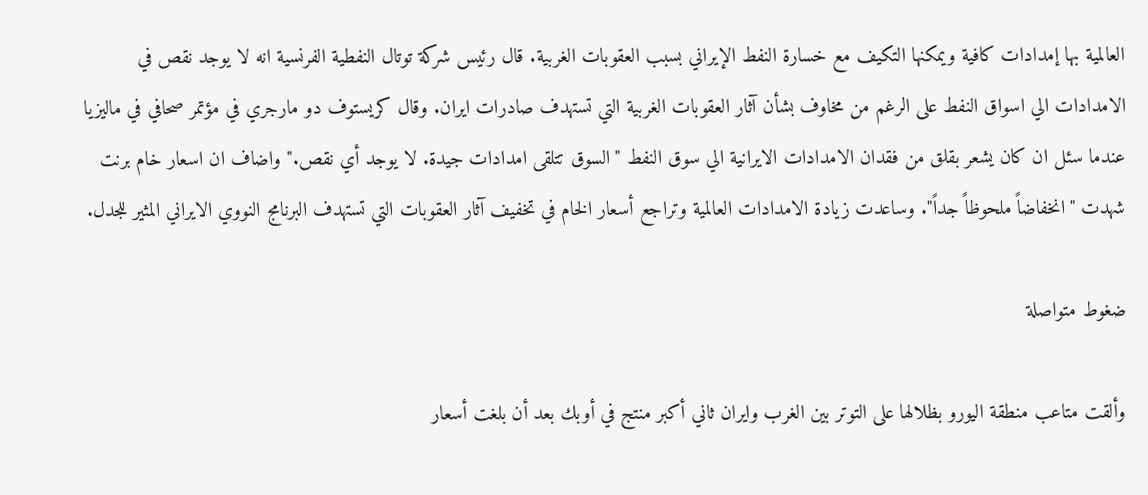العالمية بها إمدادات كافية ويمكنها التكيف مع خسارة النفط الإيراني بسبب العقوبات الغربية. قال رئيس شركة توتال النفطية الفرنسية انه لا يوجد نقص في الامدادات الي اسواق النفط على الرغم من مخاوف بشأن آثار العقوبات الغربية التي تستهدف صادرات ايران. وقال كريستوف دو مارجري في مؤتمر صحافي في ماليزيا عندما سئل ان كان يشعر بقلق من فقدان الامدادات الايرانية الي سوق النفط "السوق تتلقى امدادات جيدة. لا يوجد أي نقص." واضاف ان اسعار خام برنت شهدت "انخفاضاً ملحوظاً جداً". وساعدت زيادة الامدادات العالمية وتراجع أسعار الخام في تخفيف آثار العقوبات التي تستهدف البرنامج النووي الايراني المثير للجدل.

ضغوط متواصلة

وألقت متاعب منطقة اليورو بظلالها على التوتر بين الغرب وايران ثاني أكبر منتج في أوبك بعد أن بلغت أسعار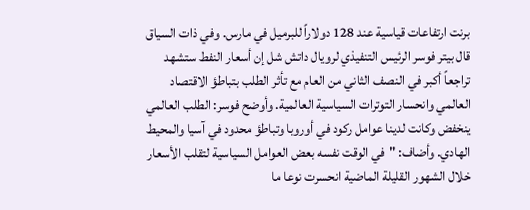برنت ارتفاعات قياسية عند 128 دولاراً للبرميل في مارس. وفي ذات السياق قال بيتر فوسر الرئيس التنفيذي لرويال داتش شل إن أسعار النفط ستشهد تراجعاً أكبر في النصف الثاني من العام مع تأثر الطلب بتباطؤ الاقتصاد العالمي وانحسار التوترات السياسية العالمية. وأوضح فوسر: الطلب العالمي ينخفض وكانت لدينا عوامل ركود في أوروبا وتباطؤ محدود في آسيا والمحيط الهادي. وأضاف: "في الوقت نفسه بعض العوامل السياسية لتقلب الأسعار خلال الشهور القليلة الماضية انحسرت نوعا ما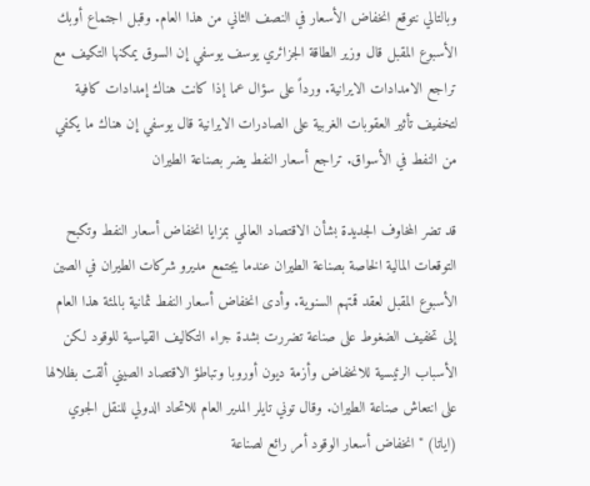وبالتالي نتوقع انخفاض الأسعار في النصف الثاني من هذا العام. وقبل اجتماع أوبك الأسبوع المقبل قال وزير الطاقة الجزائري يوسف يوسفي إن السوق يمكنها التكيف مع تراجع الامدادات الايرانية. ورداً على سؤال عما إذا كانت هناك إمدادات كافية لتخفيف تأثير العقوبات الغربية على الصادرات الايرانية قال يوسفي إن هناك ما يكفي من النفط في الأسواق. تراجع أسعار النفط يضر بصناعة الطيران

قد تضر المخاوف الجديدة بشأن الاقتصاد العالمي بمزايا انخفاض أسعار النفط وتكبح التوقعات المالية الخاصة بصناعة الطيران عندما يجتمع مديرو شركات الطيران في الصين الأسبوع المقبل لعقد قمتهم السنوية. وأدى انخفاض أسعار النفط ثمانية بالمئة هذا العام إلى تخفيف الضغوط على صناعة تضررت بشدة جراء التكاليف القياسية للوقود لكن الأسباب الرئيسية للانخفاض وأزمة ديون أوروبا وتباطؤ الاقتصاد الصيني ألقت بظلالها على انتعاش صناعة الطيران. وقال توني تايلر المدير العام للاتحاد الدولي للنقل الجوي (اياتا) "انخفاض أسعار الوقود أمر رائع لصناعة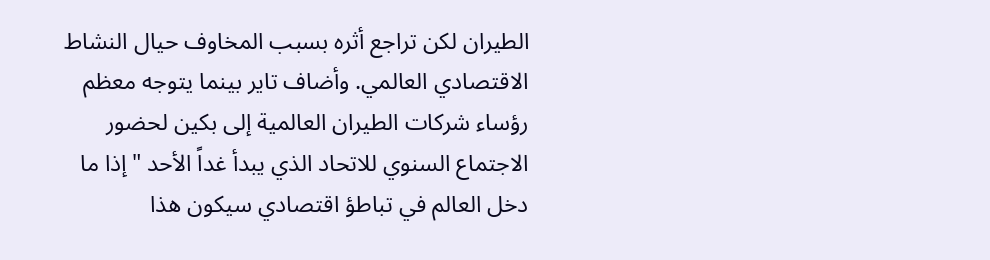الطيران لكن تراجع أثره بسبب المخاوف حيال النشاط الاقتصادي العالمي. وأضاف تاير بينما يتوجه معظم رؤساء شركات الطيران العالمية إلى بكين لحضور الاجتماع السنوي للاتحاد الذي يبدأ غداً الأحد "إذا ما دخل العالم في تباطؤ اقتصادي سيكون هذا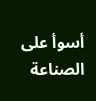أسوأ على الصناعة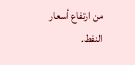من ارتفاع أسعار النفط.